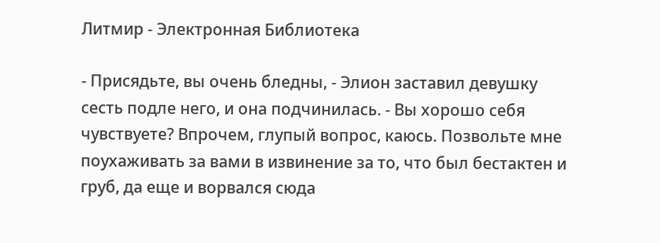Литмир - Электронная Библиотека

- Присядьте, вы очень бледны, - Элион заставил девушку сесть подле него, и она подчинилась. - Вы хорошо себя чувствуете? Впрочем, глупый вопрос, каюсь. Позвольте мне поухаживать за вами в извинение за то, что был бестактен и груб, да еще и ворвался сюда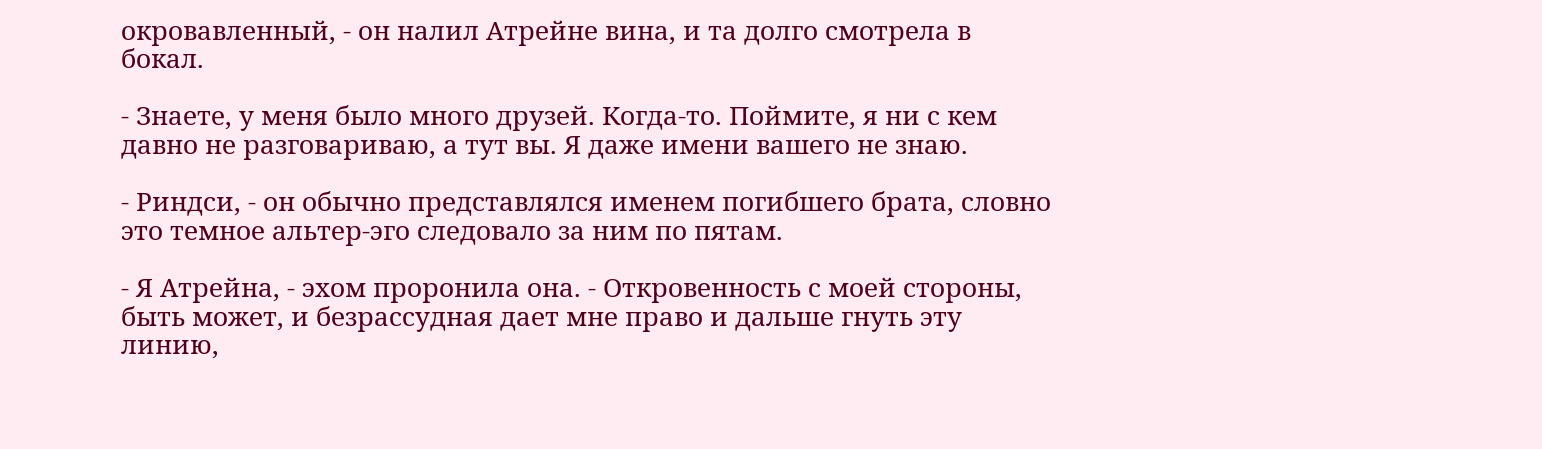окровавленный, - он налил Атрейне вина, и та долго смотрела в бокал.

- Знаете, у меня было много друзей. Когда-то. Поймите, я ни с кем давно не разговариваю, а тут вы. Я даже имени вашего не знаю.

- Риндси, - он обычно представлялся именем погибшего брата, словно это темное альтер-эго следовало за ним по пятам.

- Я Атрейна, - эхом проронила она. - Откровенность с моей стороны, быть может, и безрассудная дает мне право и дальше гнуть эту линию,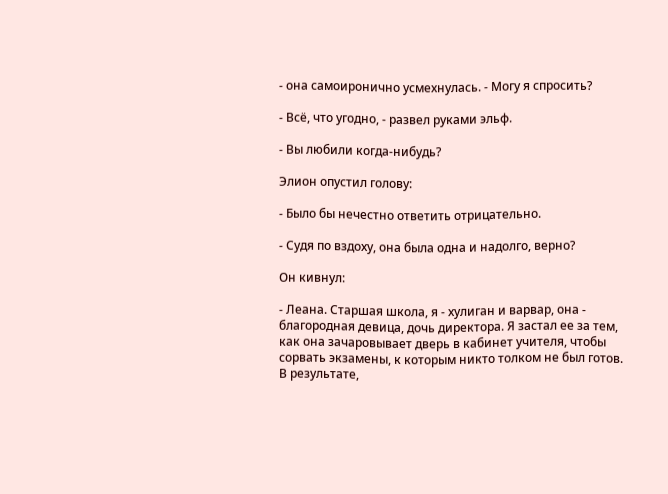- она самоиронично усмехнулась. - Могу я спросить?

- Всё, что угодно, - развел руками эльф.

- Вы любили когда-нибудь?

Элион опустил голову:

- Было бы нечестно ответить отрицательно.

- Судя по вздоху, она была одна и надолго, верно?

Он кивнул:

- Леана. Старшая школа, я - хулиган и варвар, она - благородная девица, дочь директора. Я застал ее за тем, как она зачаровывает дверь в кабинет учителя, чтобы сорвать экзамены, к которым никто толком не был готов. В результате,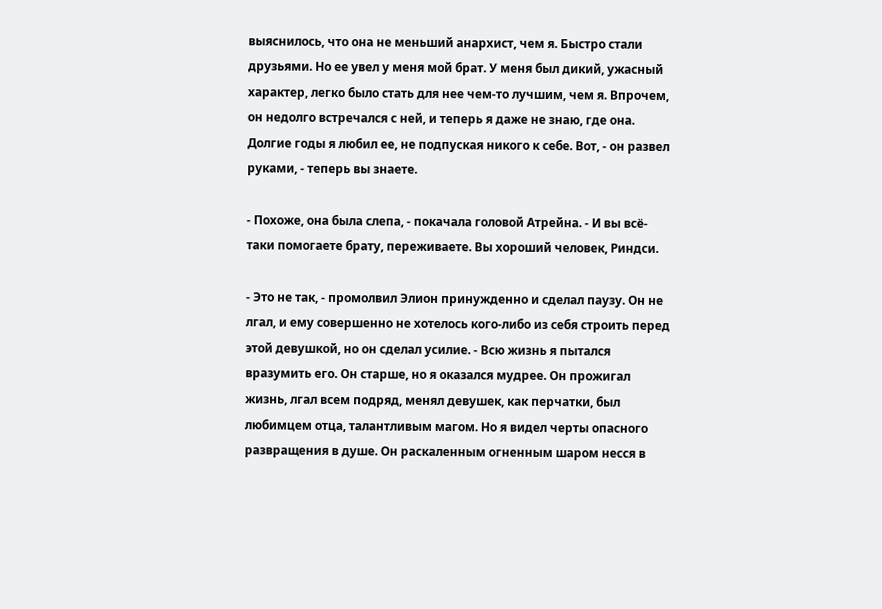выяснилось, что она не меньший анархист, чем я. Быстро стали друзьями. Но ее увел у меня мой брат. У меня был дикий, ужасный характер, легко было стать для нее чем-то лучшим, чем я. Впрочем, он недолго встречался с ней, и теперь я даже не знаю, где она. Долгие годы я любил ее, не подпуская никого к себе. Вот, - он развел руками, - теперь вы знаете.

- Похоже, она была слепа, - покачала головой Атрейна. - И вы всё-таки помогаете брату, переживаете. Вы хороший человек, Риндси.

- Это не так, - промолвил Элион принужденно и сделал паузу. Он не лгал, и ему совершенно не хотелось кого-либо из себя строить перед этой девушкой, но он сделал усилие. - Всю жизнь я пытался вразумить его. Он старше, но я оказался мудрее. Он прожигал жизнь, лгал всем подряд, менял девушек, как перчатки, был любимцем отца, талантливым магом. Но я видел черты опасного развращения в душе. Он раскаленным огненным шаром несся в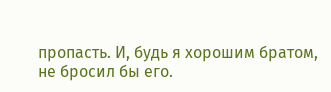пропасть. И, будь я хорошим братом, не бросил бы его.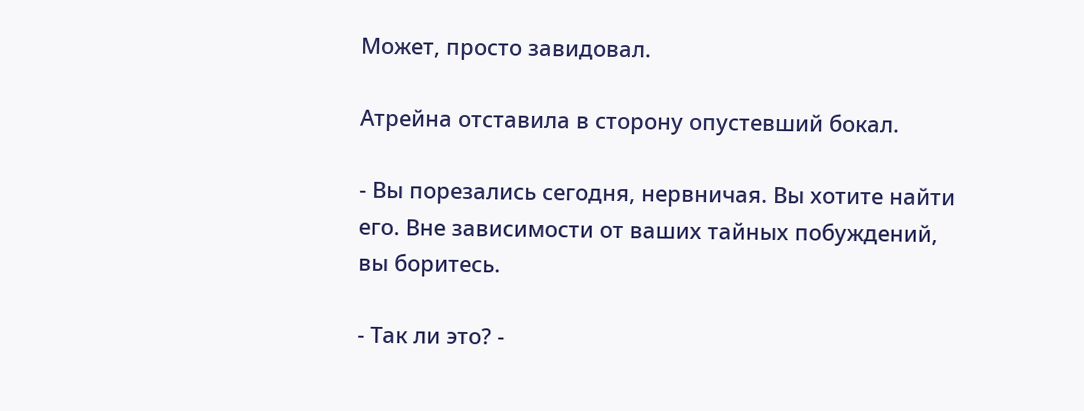Может, просто завидовал.

Атрейна отставила в сторону опустевший бокал.

- Вы порезались сегодня, нервничая. Вы хотите найти его. Вне зависимости от ваших тайных побуждений, вы боритесь.

- Так ли это? -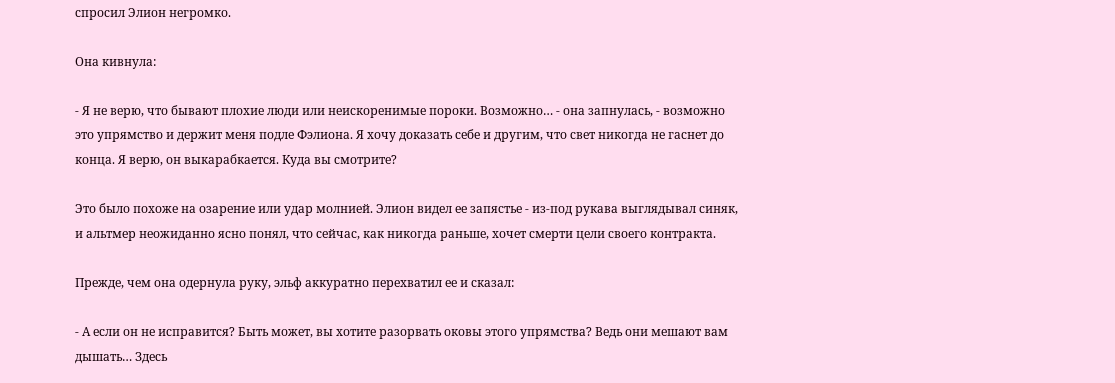спросил Элион негромко.

Она кивнула:

- Я не верю, что бывают плохие люди или неискоренимые пороки. Возможно… - она запнулась, - возможно это упрямство и держит меня подле Фэлиона. Я хочу доказать себе и другим, что свет никогда не гаснет до конца. Я верю, он выкарабкается. Куда вы смотрите?

Это было похоже на озарение или удар молнией. Элион видел ее запястье - из-под рукава выглядывал синяк, и альтмер неожиданно ясно понял, что сейчас, как никогда раньше, хочет смерти цели своего контракта.

Прежде, чем она одернула руку, эльф аккуратно перехватил ее и сказал:

- А если он не исправится? Быть может, вы хотите разорвать оковы этого упрямства? Ведь они мешают вам дышать… Здесь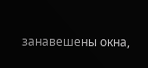занавешены окна,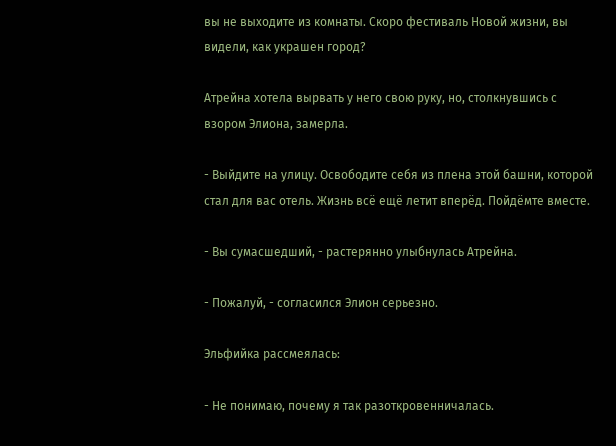вы не выходите из комнаты. Скоро фестиваль Новой жизни, вы видели, как украшен город?

Атрейна хотела вырвать у него свою руку, но, столкнувшись с взором Элиона, замерла.

- Выйдите на улицу. Освободите себя из плена этой башни, которой стал для вас отель. Жизнь всё ещё летит вперёд. Пойдёмте вместе.

- Вы сумасшедший, - растерянно улыбнулась Атрейна.

- Пожалуй, - согласился Элион серьезно.

Эльфийка рассмеялась:

- Не понимаю, почему я так разоткровенничалась.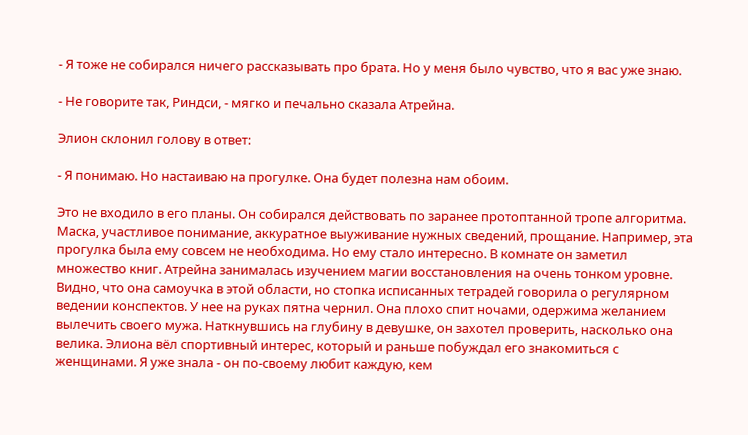- Я тоже не собирался ничего рассказывать про брата. Но у меня было чувство, что я вас уже знаю.

- Не говорите так, Риндси, - мягко и печально сказала Атрейна.

Элион склонил голову в ответ:

- Я понимаю. Но настаиваю на прогулке. Она будет полезна нам обоим.

Это не входило в его планы. Он собирался действовать по заранее протоптанной тропе алгоритма. Маска, участливое понимание, аккуратное выуживание нужных сведений, прощание. Например, эта прогулка была ему совсем не необходима. Но ему стало интересно. В комнате он заметил множество книг. Атрейна занималась изучением магии восстановления на очень тонком уровне. Видно, что она самоучка в этой области, но стопка исписанных тетрадей говорила о регулярном ведении конспектов. У нее на руках пятна чернил. Она плохо спит ночами, одержима желанием вылечить своего мужа. Наткнувшись на глубину в девушке, он захотел проверить, насколько она велика. Элиона вёл спортивный интерес, который и раньше побуждал его знакомиться с женщинами. Я уже знала - он по-своему любит каждую, кем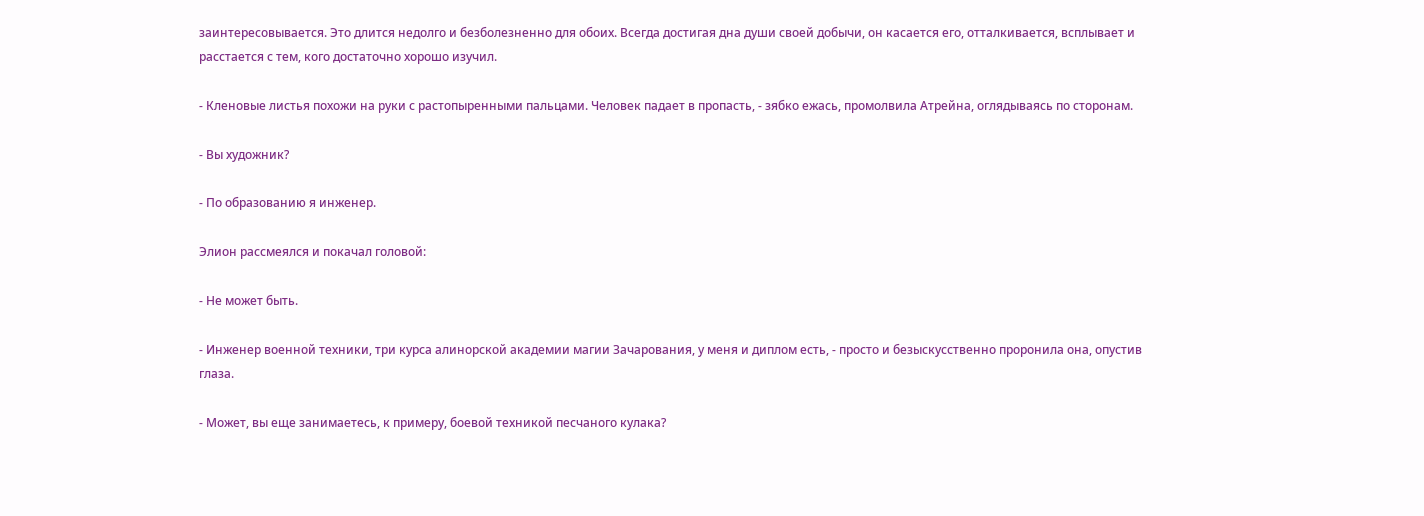заинтересовывается. Это длится недолго и безболезненно для обоих. Всегда достигая дна души своей добычи, он касается его, отталкивается, всплывает и расстается с тем, кого достаточно хорошо изучил.

- Кленовые листья похожи на руки с растопыренными пальцами. Человек падает в пропасть, - зябко ежась, промолвила Атрейна, оглядываясь по сторонам.

- Вы художник?

- По образованию я инженер.

Элион рассмеялся и покачал головой:

- Не может быть.

- Инженер военной техники, три курса алинорской академии магии Зачарования, у меня и диплом есть, - просто и безыскусственно проронила она, опустив глаза.

- Может, вы еще занимаетесь, к примеру, боевой техникой песчаного кулака?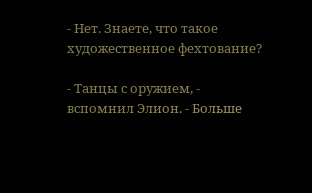- Нет. Знаете, что такое художественное фехтование?

- Танцы с оружием, - вспомнил Элион. - Больше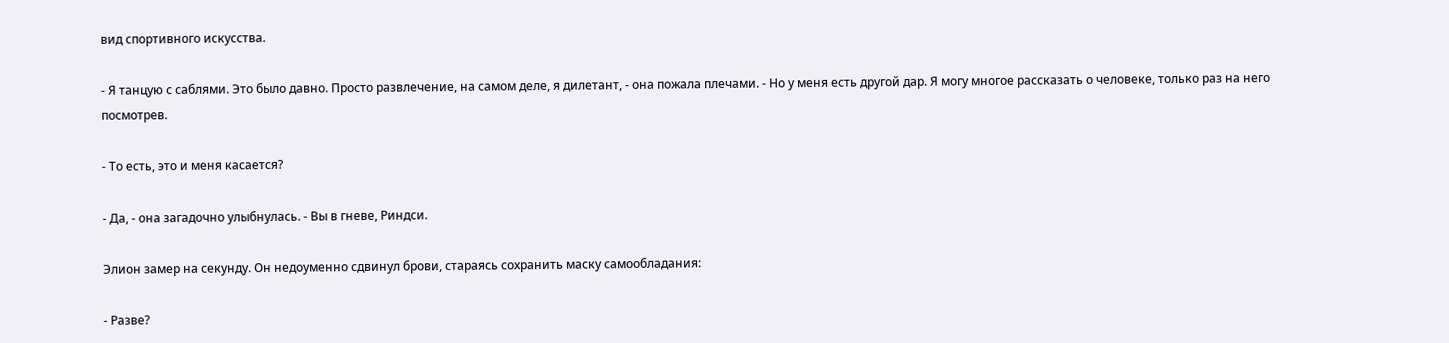вид спортивного искусства.

- Я танцую с саблями. Это было давно. Просто развлечение, на самом деле, я дилетант, - она пожала плечами. - Но у меня есть другой дар. Я могу многое рассказать о человеке, только раз на него посмотрев.

- То есть, это и меня касается?

- Да, - она загадочно улыбнулась. - Вы в гневе, Риндси.

Элион замер на секунду. Он недоуменно сдвинул брови, стараясь сохранить маску самообладания:

- Разве?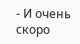- И очень скоро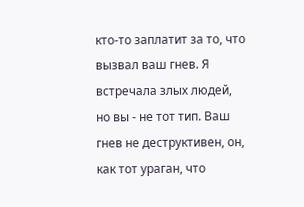кто-то заплатит за то, что вызвал ваш гнев. Я встречала злых людей, но вы - не тот тип. Ваш гнев не деструктивен, он, как тот ураган, что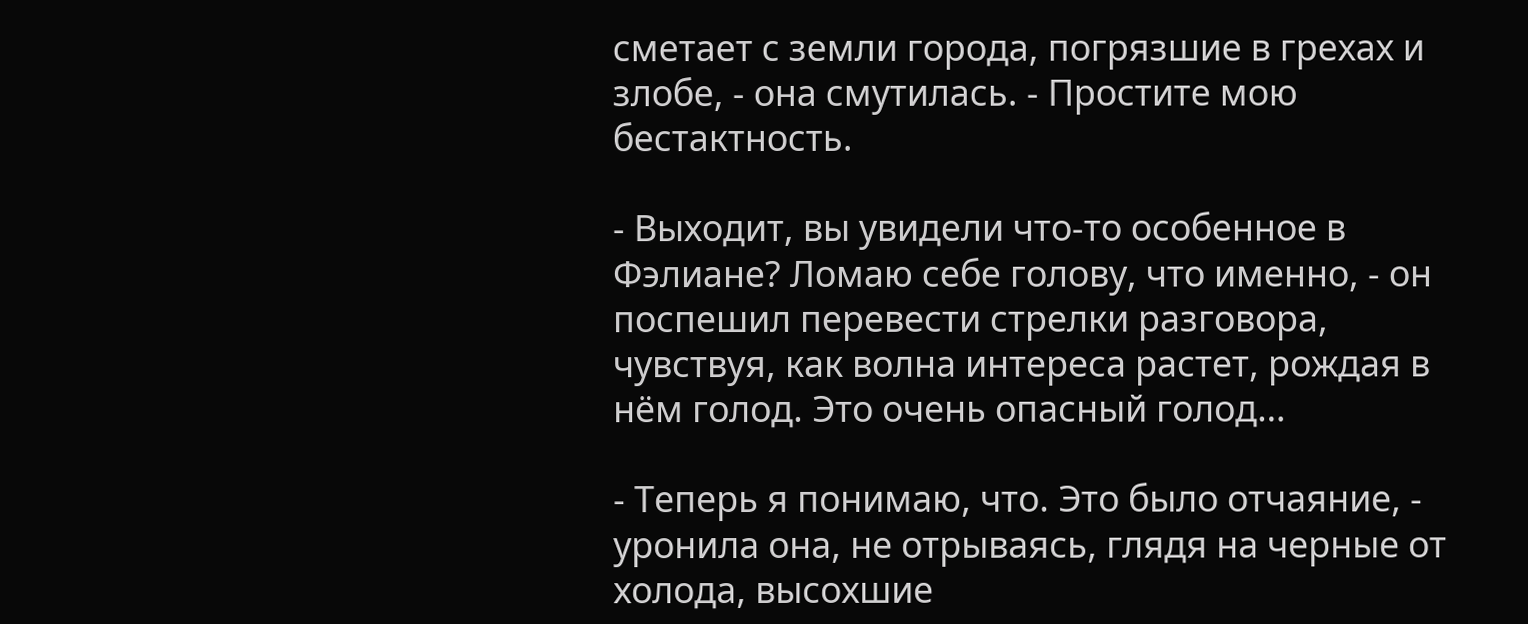сметает с земли города, погрязшие в грехах и злобе, - она смутилась. - Простите мою бестактность.

- Выходит, вы увидели что-то особенное в Фэлиане? Ломаю себе голову, что именно, - он поспешил перевести стрелки разговора, чувствуя, как волна интереса растет, рождая в нём голод. Это очень опасный голод…

- Теперь я понимаю, что. Это было отчаяние, - уронила она, не отрываясь, глядя на черные от холода, высохшие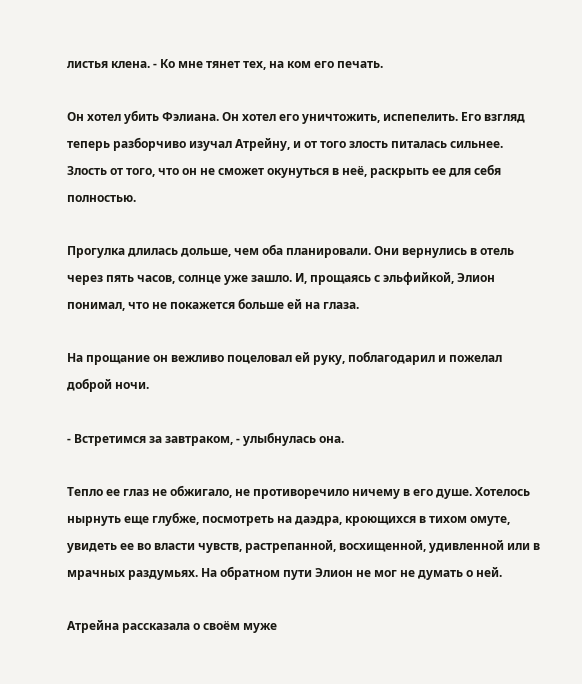листья клена. - Ко мне тянет тех, на ком его печать.

Он хотел убить Фэлиана. Он хотел его уничтожить, испепелить. Его взгляд теперь разборчиво изучал Атрейну, и от того злость питалась сильнее. Злость от того, что он не сможет окунуться в неё, раскрыть ее для себя полностью.

Прогулка длилась дольше, чем оба планировали. Они вернулись в отель через пять часов, солнце уже зашло. И, прощаясь с эльфийкой, Элион понимал, что не покажется больше ей на глаза.

На прощание он вежливо поцеловал ей руку, поблагодарил и пожелал доброй ночи.

- Встретимся за завтраком, - улыбнулась она.

Тепло ее глаз не обжигало, не противоречило ничему в его душе. Хотелось нырнуть еще глубже, посмотреть на даэдра, кроющихся в тихом омуте, увидеть ее во власти чувств, растрепанной, восхищенной, удивленной или в мрачных раздумьях. На обратном пути Элион не мог не думать о ней.

Атрейна рассказала о своём муже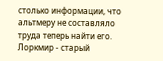столько информации, что альтмеру не составляло труда теперь найти его. Лоркмир - старый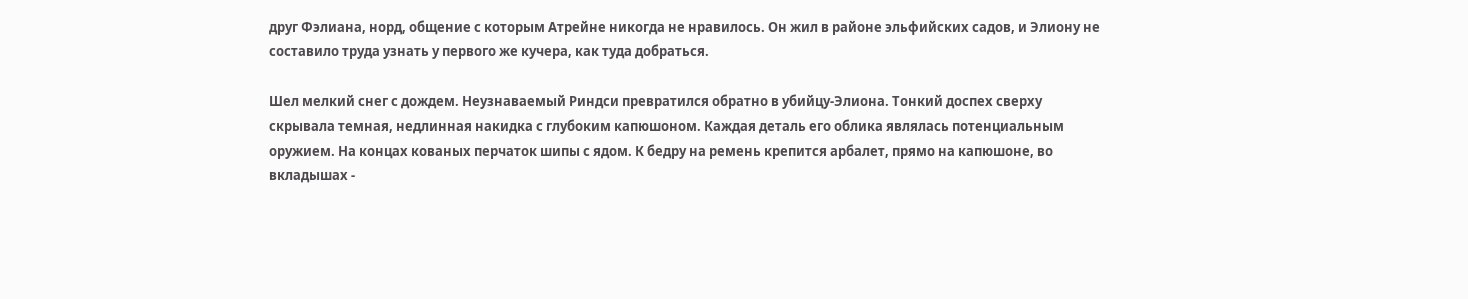друг Фэлиана, норд, общение с которым Атрейне никогда не нравилось. Он жил в районе эльфийских садов, и Элиону не составило труда узнать у первого же кучера, как туда добраться.

Шел мелкий снег с дождем. Неузнаваемый Риндси превратился обратно в убийцу-Элиона. Тонкий доспех сверху скрывала темная, недлинная накидка с глубоким капюшоном. Каждая деталь его облика являлась потенциальным оружием. На концах кованых перчаток шипы с ядом. К бедру на ремень крепится арбалет, прямо на капюшоне, во вкладышах -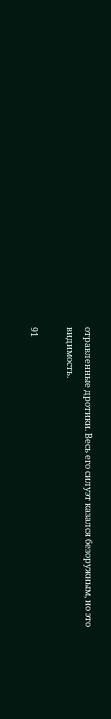отравленные дротики. Весь его силуэт казался безоружным, но это видимость.

91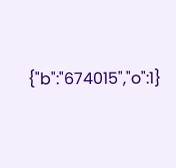{"b":"674015","o":1}